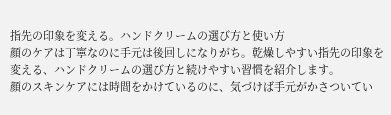指先の印象を変える。ハンドクリームの選び方と使い方
顔のケアは丁寧なのに手元は後回しになりがち。乾燥しやすい指先の印象を変える、ハンドクリームの選び方と続けやすい習慣を紹介します。
顔のスキンケアには時間をかけているのに、気づけば手元がかさついてい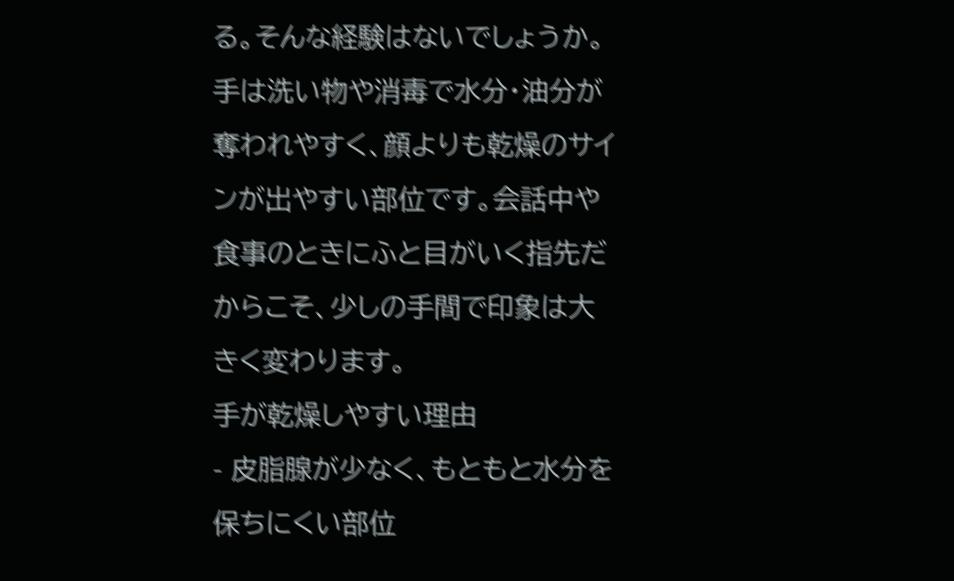る。そんな経験はないでしょうか。手は洗い物や消毒で水分・油分が奪われやすく、顔よりも乾燥のサインが出やすい部位です。会話中や食事のときにふと目がいく指先だからこそ、少しの手間で印象は大きく変わります。
手が乾燥しやすい理由
- 皮脂腺が少なく、もともと水分を保ちにくい部位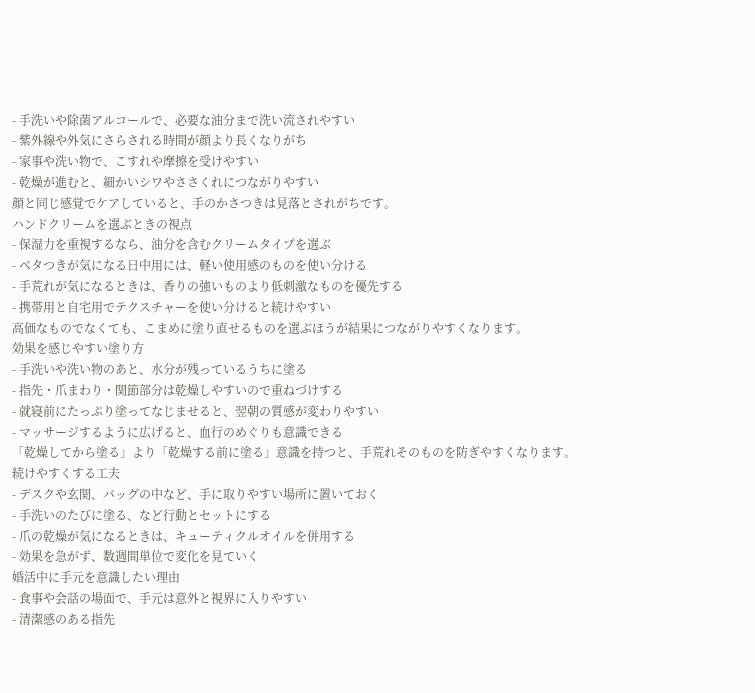- 手洗いや除菌アルコールで、必要な油分まで洗い流されやすい
- 紫外線や外気にさらされる時間が顔より長くなりがち
- 家事や洗い物で、こすれや摩擦を受けやすい
- 乾燥が進むと、細かいシワやささくれにつながりやすい
顔と同じ感覚でケアしていると、手のかさつきは見落とされがちです。
ハンドクリームを選ぶときの視点
- 保湿力を重視するなら、油分を含むクリームタイプを選ぶ
- ベタつきが気になる日中用には、軽い使用感のものを使い分ける
- 手荒れが気になるときは、香りの強いものより低刺激なものを優先する
- 携帯用と自宅用でテクスチャーを使い分けると続けやすい
高価なものでなくても、こまめに塗り直せるものを選ぶほうが結果につながりやすくなります。
効果を感じやすい塗り方
- 手洗いや洗い物のあと、水分が残っているうちに塗る
- 指先・爪まわり・関節部分は乾燥しやすいので重ねづけする
- 就寝前にたっぷり塗ってなじませると、翌朝の質感が変わりやすい
- マッサージするように広げると、血行のめぐりも意識できる
「乾燥してから塗る」より「乾燥する前に塗る」意識を持つと、手荒れそのものを防ぎやすくなります。
続けやすくする工夫
- デスクや玄関、バッグの中など、手に取りやすい場所に置いておく
- 手洗いのたびに塗る、など行動とセットにする
- 爪の乾燥が気になるときは、キューティクルオイルを併用する
- 効果を急がず、数週間単位で変化を見ていく
婚活中に手元を意識したい理由
- 食事や会話の場面で、手元は意外と視界に入りやすい
- 清潔感のある指先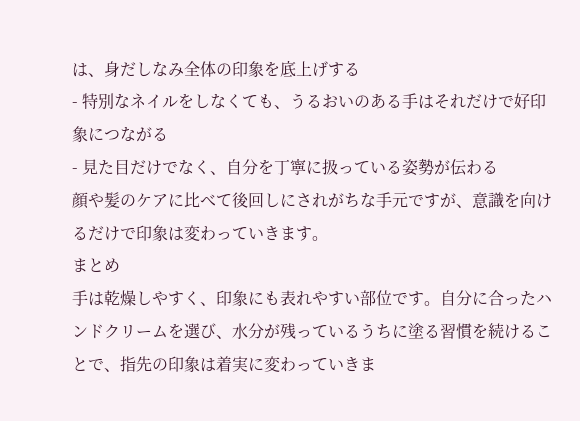は、身だしなみ全体の印象を底上げする
- 特別なネイルをしなくても、うるおいのある手はそれだけで好印象につながる
- 見た目だけでなく、自分を丁寧に扱っている姿勢が伝わる
顔や髪のケアに比べて後回しにされがちな手元ですが、意識を向けるだけで印象は変わっていきます。
まとめ
手は乾燥しやすく、印象にも表れやすい部位です。自分に合ったハンドクリームを選び、水分が残っているうちに塗る習慣を続けることで、指先の印象は着実に変わっていきま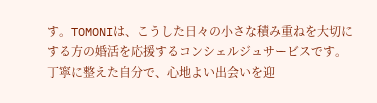す。TOMONIは、こうした日々の小さな積み重ねを大切にする方の婚活を応援するコンシェルジュサービスです。丁寧に整えた自分で、心地よい出会いを迎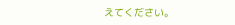えてください。